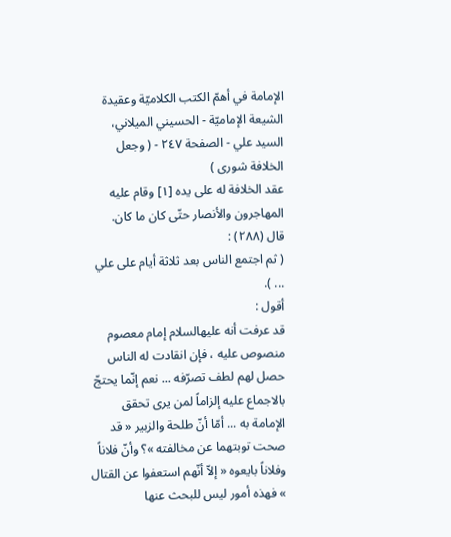الإمامة في أهمّ الكتب الكلاميّة وعقيدة الشيعة الإماميّة - الحسيني الميلاني، السيد علي - الصفحة ٢٤٧ - ( وجعل الخلافة شورى )
عقد الخلافة له على يده [١] وقام عليه المهاجرون والأنصار حتّى كان ما كان.
قال (٢٨٨) :
( ثم اجتمع الناس بعد ثلاثة أيام على علي ... ).
أقول :
قد عرفت أنه عليهالسلام إمام معصوم منصوص عليه ، فإن انقادت له الناس حصل لهم لطف تصرّفه ... نعم إنّما يحتجّ بالاجماع عليه إلزاماً لمن يرى تحقق الإمامة به ... أمّا أنّ طلحة والزبير « قد صحت توبتهما عن مخالفته »؟ وأنّ فلاناً وفلاناً بايعوه « إلاّ أنّهم استعفوا عن القتال » فهذه أمور ليس للبحث عنها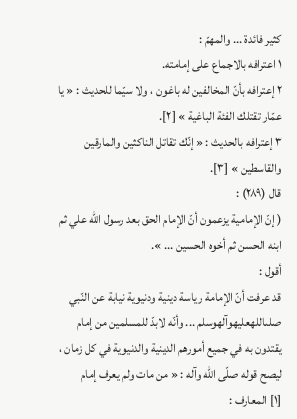كثير فائدة ... والمهمّ :
١ اعترافه بالاجماع على إمامته.
٢ إعترافه بأنّ المخالفين له باغون ، ولا سيّما للحديث : « يا عمّار تقتلك الفئة الباغية » [٢].
٣ إعترافه بالحديث : « إنّك تقاتل الناكثين والمارقين والقاسطين » [٣].
قال (٢٨٩) :
( إنّ الإمامية يزعمون أنّ الإمام الحق بعد رسول الله علي ثم ابنه الحسن ثم أخوه الحسين ... ».
أقول :
قد عرفت أنّ الإمامة رياسة دينية ودنيوية نيابة عن النّبي صلىاللهعليهوآلهوسلم ... وأنّه لابدّ للمسلمين من إمام يقتدون به في جميع أمورهم الدينية والدنيوية في كل زمان ، ليصح قوله صلّى الله وآله : « من مات ولم يعرف إمام
[١] المعارف :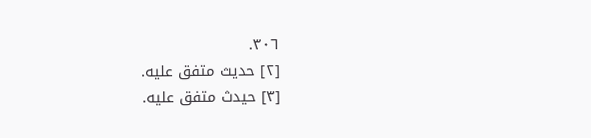٣٠٦.
[٢] حديث متفق عليه.
[٣] حيدث متفق عليه.